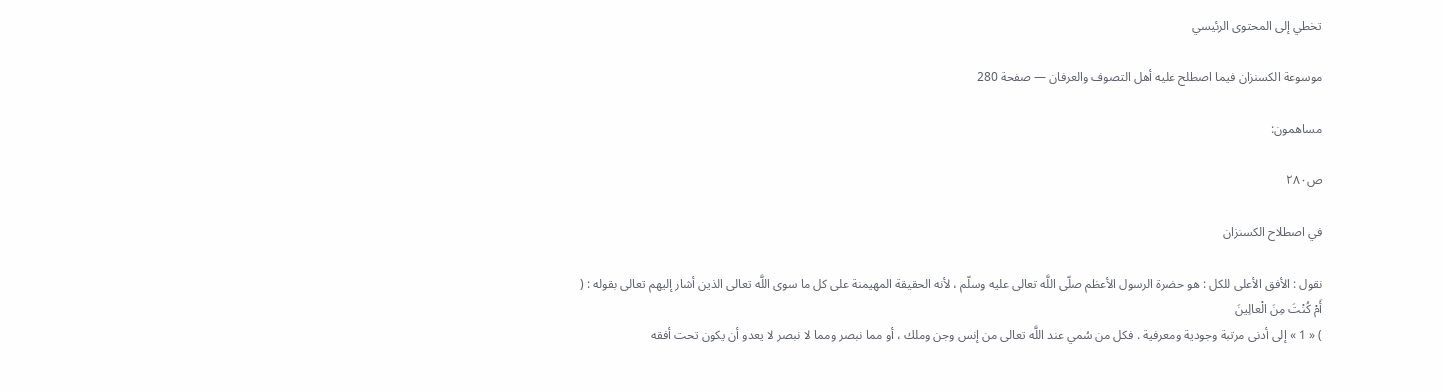تخطي إلى المحتوى الرئيسي

موسوعة الكسنزان فيما اصطلح عليه أهل التصوف والعرفان — صفحة 280

مساهمون:

ص٢٨٠

في اصطلاح الكسنزان

نقول : الأفق الأعلى للكل : هو حضرة الرسول الأعظم صلّى اللَّه تعالى عليه وسلّم ، لأنه الحقيقة المهيمنة على كل ما سوى اللَّه تعالى الذين أشار إليهم تعالى بقوله : (
أَمْ كُنْتَ مِنَ الْعالِينَ
) « 1 » إلى أدنى مرتبة وجودية ومعرفية . فكل من سُمي عند اللَّه تعالى من إنس وجن وملك ، أو مما نبصر ومما لا نبصر لا يعدو أن يكون تحت أفقه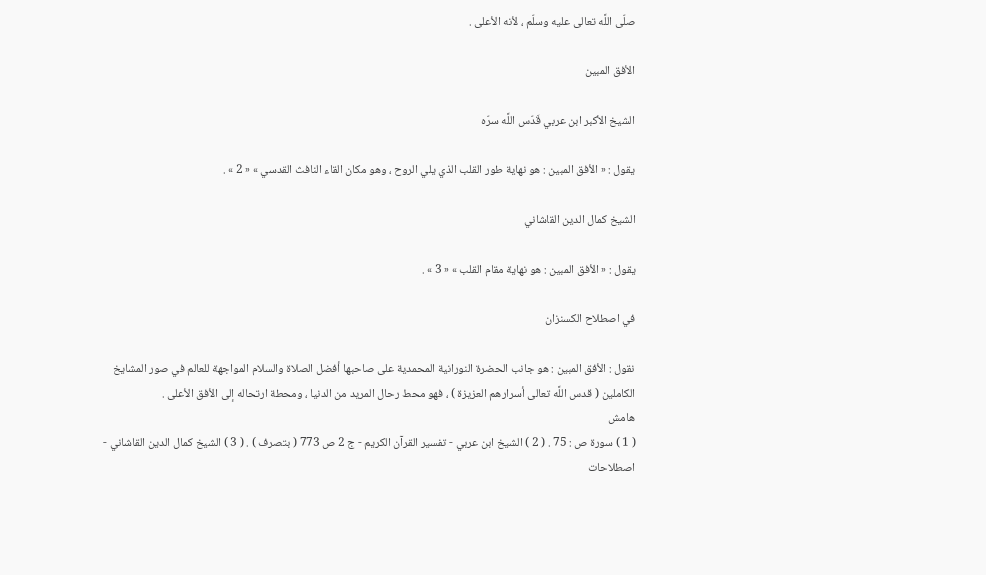صلّى اللَّه تعالى عليه وسلّم ، لأنه الأعلى .

الأفق المبين

الشيخ الأكبر ابن عربي قَدّس اللَّه سرّه

يقول : « الأفق المبين : هو نهاية طور القلب الذي يلي الروح ، وهو مكان القاء النافث القدسي » « 2 » .

الشيخ كمال الدين القاشاني

يقول : « الأفق المبين : هو نهاية مقام القلب » « 3 » .

في اصطلاح الكسنزان

نقول : الأفق المبين : هو جانب الحضرة النورانية المحمدية على صاحبها أفضل الصلاة والسلام المواجهة للعالم في صور المشايخ الكاملين ( قدس اللَّه تعالى أسرارهم العزيزة ) ، فهو محط رحال المريد من الدنيا ، ومحطة ارتحاله إلى الأفق الأعلى .
هامش
( 1 ) سورة ص : 75 . ( 2 ) الشيخ ابن عربي - تفسير القرآن الكريم - ج 2 ص 773 ( بتصرف ) . ( 3 ) الشيخ كمال الدين القاشاني - اصطلاحات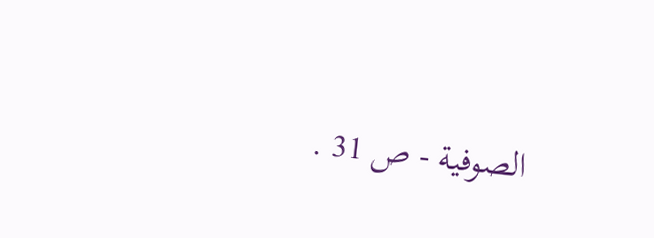الصوفية - ص 31 .